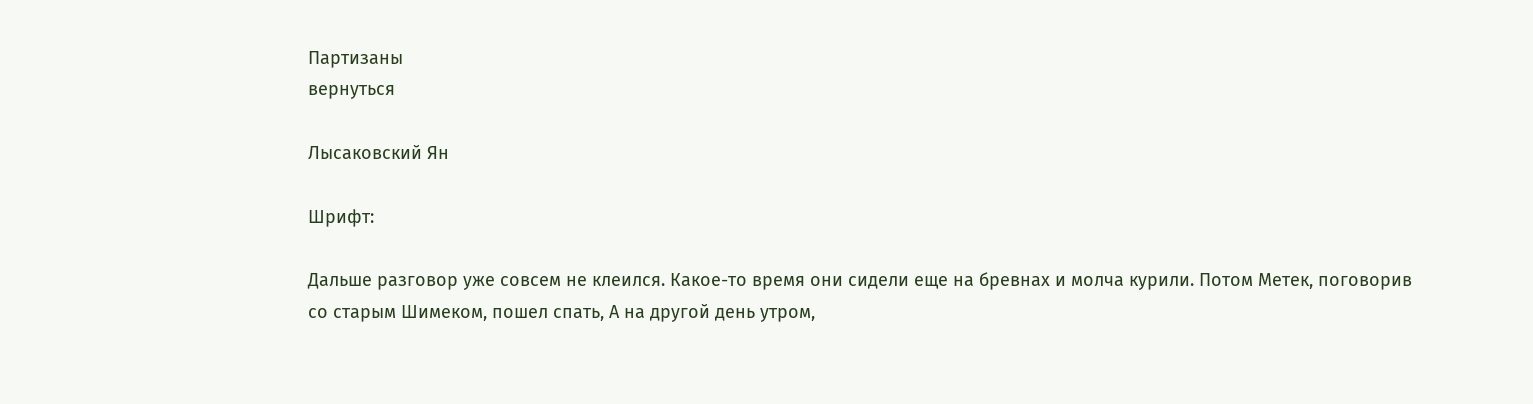Партизаны
вернуться

Лысаковский Ян

Шрифт:

Дальше разговор уже совсем не клеился. Какое-то время они сидели еще на бревнах и молча курили. Потом Метек, поговорив со старым Шимеком, пошел спать, А на другой день утром,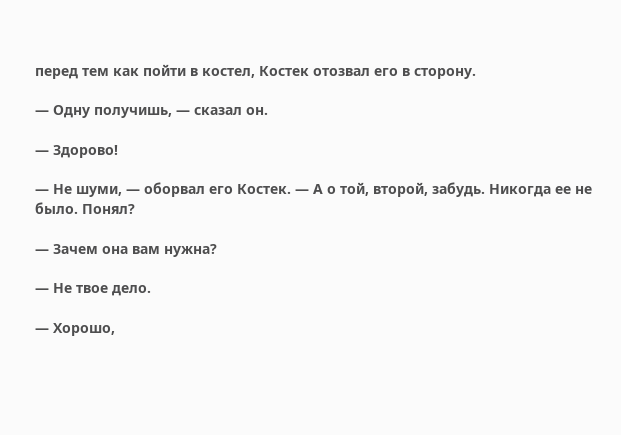перед тем как пойти в костел, Костек отозвал его в сторону.

— Одну получишь, — сказал он.

— Здорово!

— Не шуми, — оборвал его Костек. — А о той, второй, забудь. Никогда ее не было. Понял?

— Зачем она вам нужна?

— Не твое дело.

— Хорошо,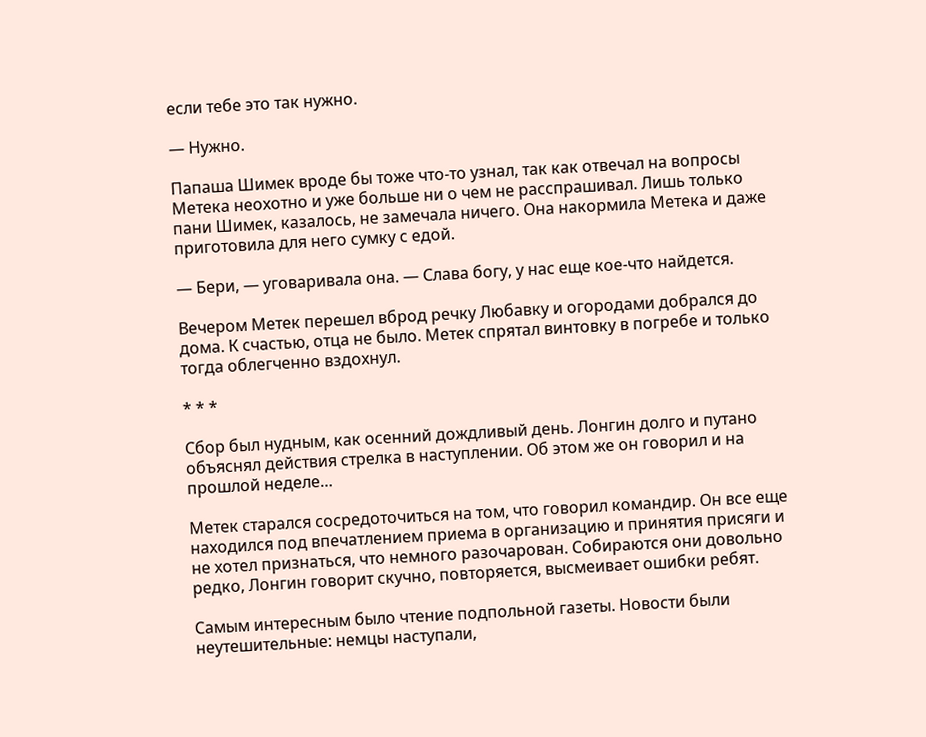если тебе это так нужно.

— Нужно.

Папаша Шимек вроде бы тоже что-то узнал, так как отвечал на вопросы Метека неохотно и уже больше ни о чем не расспрашивал. Лишь только пани Шимек, казалось, не замечала ничего. Она накормила Метека и даже приготовила для него сумку с едой.

— Бери, — уговаривала она. — Слава богу, у нас еще кое-что найдется.

Вечером Метек перешел вброд речку Любавку и огородами добрался до дома. К счастью, отца не было. Метек спрятал винтовку в погребе и только тогда облегченно вздохнул.

* * *

Сбор был нудным, как осенний дождливый день. Лонгин долго и путано объяснял действия стрелка в наступлении. Об этом же он говорил и на прошлой неделе…

Метек старался сосредоточиться на том, что говорил командир. Он все еще находился под впечатлением приема в организацию и принятия присяги и не хотел признаться, что немного разочарован. Собираются они довольно редко, Лонгин говорит скучно, повторяется, высмеивает ошибки ребят.

Самым интересным было чтение подпольной газеты. Новости были неутешительные: немцы наступали,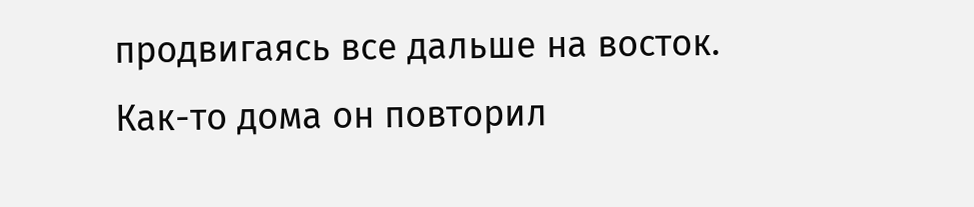продвигаясь все дальше на восток. Как-то дома он повторил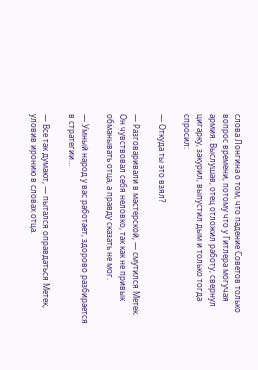слова Лонгина о том, что падение Советов только вопрос времени, потому что у Гитлера могучая армия. Выслушав, отец отложил работу, свернул цигарку, закурил, выпустил дым и только тогда спросил:

— Откуда ты это взял?

— Разговаривали в мастерской, — смутился Метек. Он чувствовал себя неловко, так как не привык обманывать отца, а правду сказать не мог.

— Умный народ у вас работает, здорово разбирается в стратегии…

— Все так думают, — пытался оправдаться Метек, уловив иронию в словах отца.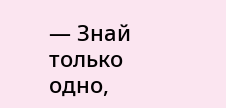— Знай только одно,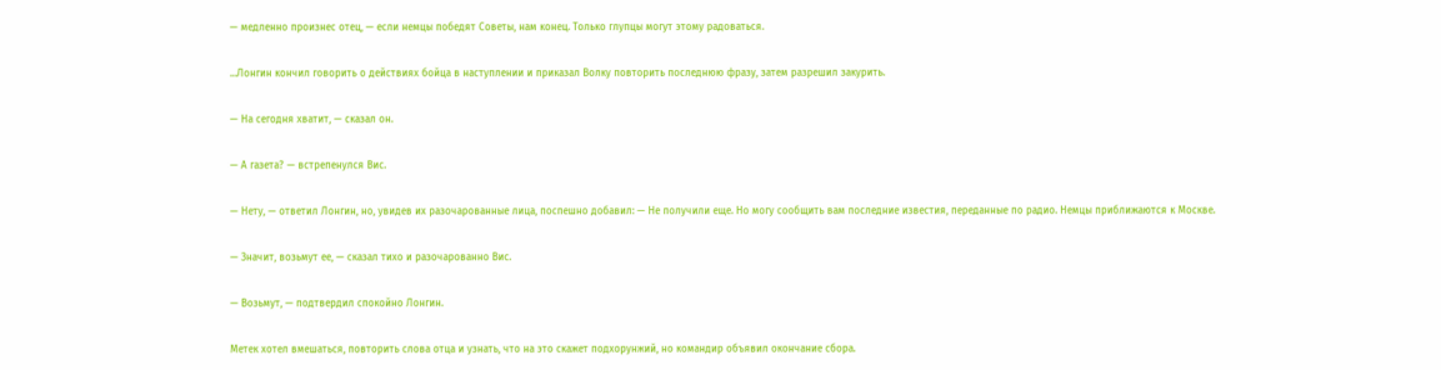— медленно произнес отец, — если немцы победят Советы, нам конец. Только глупцы могут этому радоваться.

…Лонгин кончил говорить о действиях бойца в наступлении и приказал Волку повторить последнюю фразу, затем разрешил закурить.

— На сегодня хватит, — сказал он.

— А газета? — встрепенулся Вис.

— Нету, — ответил Лонгин, но, увидев их разочарованные лица, поспешно добавил: — Не получили еще. Но могу сообщить вам последние известия, переданные по радио. Немцы приближаются к Москве.

— Значит, возьмут ее, — сказал тихо и разочарованно Вис.

— Возьмут, — подтвердил спокойно Лонгин.

Метек хотел вмешаться, повторить слова отца и узнать, что на это скажет подхорунжий, но командир объявил окончание сбора.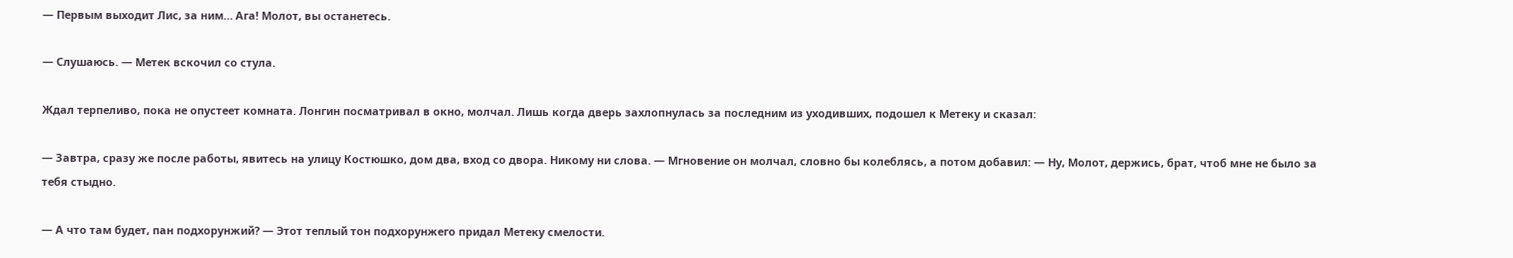— Первым выходит Лис, за ним… Ага! Молот, вы останетесь.

— Слушаюсь. — Метек вскочил со стула.

Ждал терпеливо, пока не опустеет комната. Лонгин посматривал в окно, молчал. Лишь когда дверь захлопнулась за последним из уходивших, подошел к Метеку и сказал:

— Завтра, сразу же после работы, явитесь на улицу Костюшко, дом два, вход со двора. Никому ни слова. — Мгновение он молчал, словно бы колеблясь, а потом добавил: — Ну, Молот, держись, брат, чтоб мне не было за тебя стыдно.

— А что там будет, пан подхорунжий? — Этот теплый тон подхорунжего придал Метеку смелости.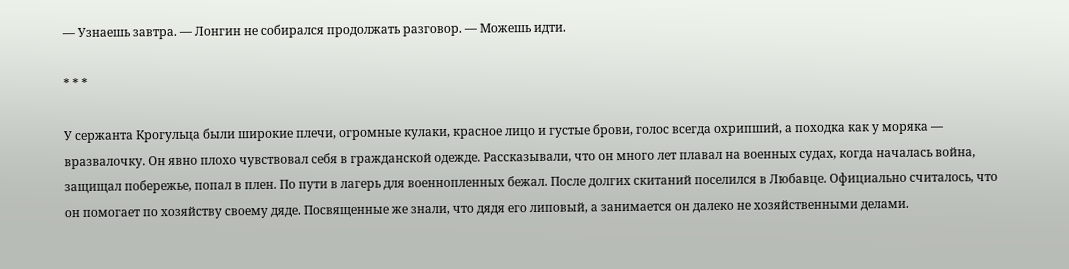— Узнаешь завтра. — Лонгин не собирался продолжать разговор. — Можешь идти.

* * *

У сержанта Крогульца были широкие плечи, огромные кулаки, красное лицо и густые брови, голос всегда охрипший, а походка как у моряка — вразвалочку. Он явно плохо чувствовал себя в гражданской одежде. Рассказывали, что он много лет плавал на военных судах, когда началась война, защищал побережье, попал в плен. По пути в лагерь для военнопленных бежал. После долгих скитаний поселился в Любавце. Официально считалось, что он помогает по хозяйству своему дяде. Посвященные же знали, что дядя его липовый, а занимается он далеко не хозяйственными делами.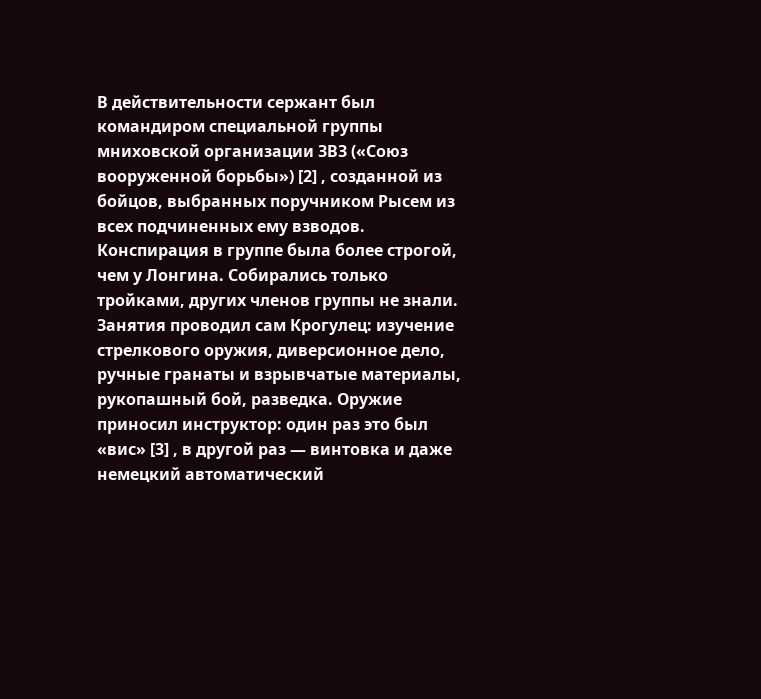В действительности сержант был командиром специальной группы мниховской организации ЗВЗ («Союз вооруженной борьбы») [2] , созданной из бойцов, выбранных поручником Рысем из всех подчиненных ему взводов. Конспирация в группе была более строгой, чем у Лонгина. Собирались только тройками, других членов группы не знали. Занятия проводил сам Крогулец: изучение стрелкового оружия, диверсионное дело, ручные гранаты и взрывчатые материалы, рукопашный бой, разведка. Оружие приносил инструктор: один раз это был «вис» [3] , в другой раз — винтовка и даже немецкий автоматический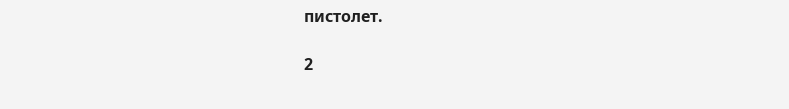пистолет.

2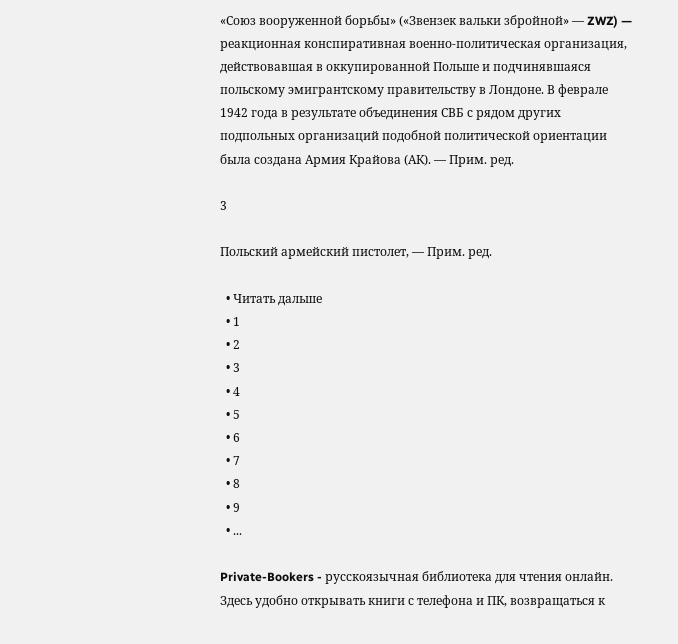«Союз вооруженной борьбы» («Звензек вальки збройной» — ZWZ) — реакционная конспиративная военно-политическая организация, действовавшая в оккупированной Польше и подчинявшаяся польскому эмигрантскому правительству в Лондоне. В феврале 1942 года в результате объединения СВБ с рядом других подпольных организаций подобной политической ориентации была создана Армия Крайова (АК). — Прим. ред.

3

Польский армейский пистолет, — Прим. ред.

  • Читать дальше
  • 1
  • 2
  • 3
  • 4
  • 5
  • 6
  • 7
  • 8
  • 9
  • ...

Private-Bookers - русскоязычная библиотека для чтения онлайн. Здесь удобно открывать книги с телефона и ПК, возвращаться к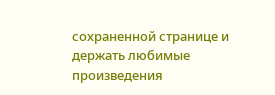сохраненной странице и держать любимые произведения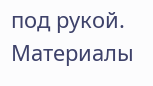под рукой. Материалы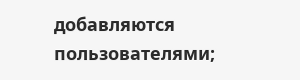добавляются пользователями;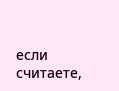если считаете,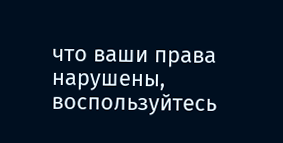что ваши права нарушены, воспользуйтесь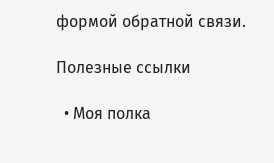формой обратной связи.

Полезные ссылки

  • Моя полка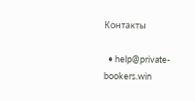Контакты

  • help@private-bookers.win